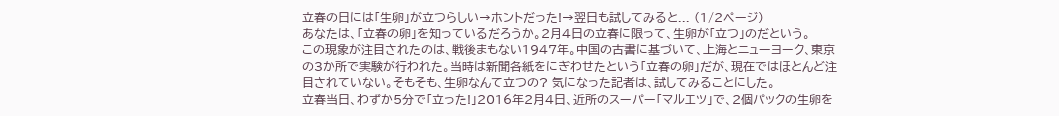立春の日には「生卵」が立つらしい→ホントだった!→翌日も試してみると... (1/2ページ)
あなたは、「立春の卵」を知っているだろうか。2月4日の立春に限って、生卵が「立つ」のだという。
この現象が注目されたのは、戦後まもない1947年。中国の古書に基づいて、上海とニューヨーク、東京の3か所で実験が行われた。当時は新聞各紙をにぎわせたという「立春の卵」だが、現在ではほとんど注目されていない。そもそも、生卵なんて立つの? 気になった記者は、試してみることにした。
立春当日、わずか5分で「立った!」2016年2月4日、近所のスーパー「マルエツ」で、2個パックの生卵を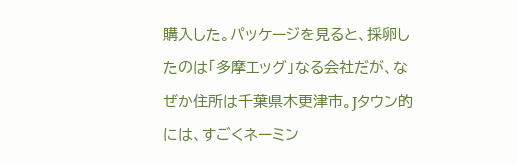購入した。パッケージを見ると、採卵したのは「多摩エッグ」なる会社だが、なぜか住所は千葉県木更津市。Jタウン的には、すごくネーミン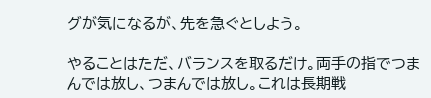グが気になるが、先を急ぐとしよう。

やることはただ、バランスを取るだけ。両手の指でつまんでは放し、つまんでは放し。これは長期戦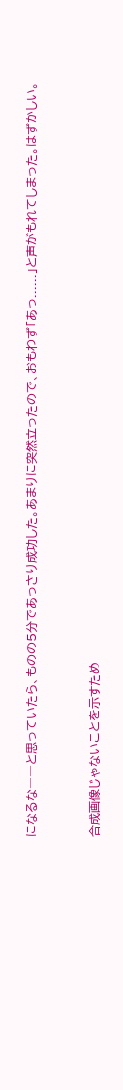になるな――と思っていたら、ものの5分であっさり成功した。あまりに突然立ったので、おもわず「あっ......」と声がもれてしまった。はずかしい。


合成画像じゃないことを示すため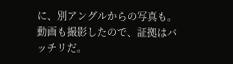に、別アングルからの写真も。動画も撮影したので、証拠はバッチリだ。